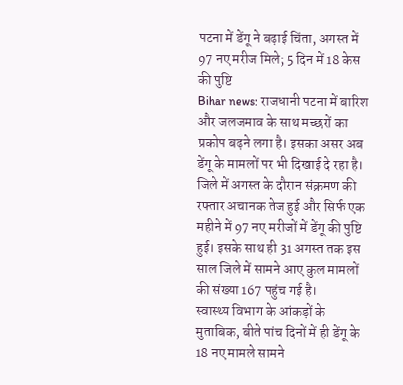पटना में डेंगू ने बढ़ाई चिंता, अगस्त में 97 नए मरीज मिले; 5 दिन में 18 केस की पुष्टि
Bihar news: राजधानी पटना में बारिश और जलजमाव के साथ मच्छरों का प्रकोप बढ़ने लगा है। इसका असर अब डेंगू के मामलों पर भी दिखाई दे रहा है। जिले में अगस्त के दौरान संक्रमण की रफ्तार अचानक तेज हुई और सिर्फ एक महीने में 97 नए मरीजों में डेंगू की पुष्टि हुई। इसके साथ ही 31 अगस्त तक इस साल जिले में सामने आए कुल मामलों की संख्या 167 पहुंच गई है।
स्वास्थ्य विभाग के आंकड़ों के मुताबिक, बीते पांच दिनों में ही डेंगू के 18 नए मामले सामने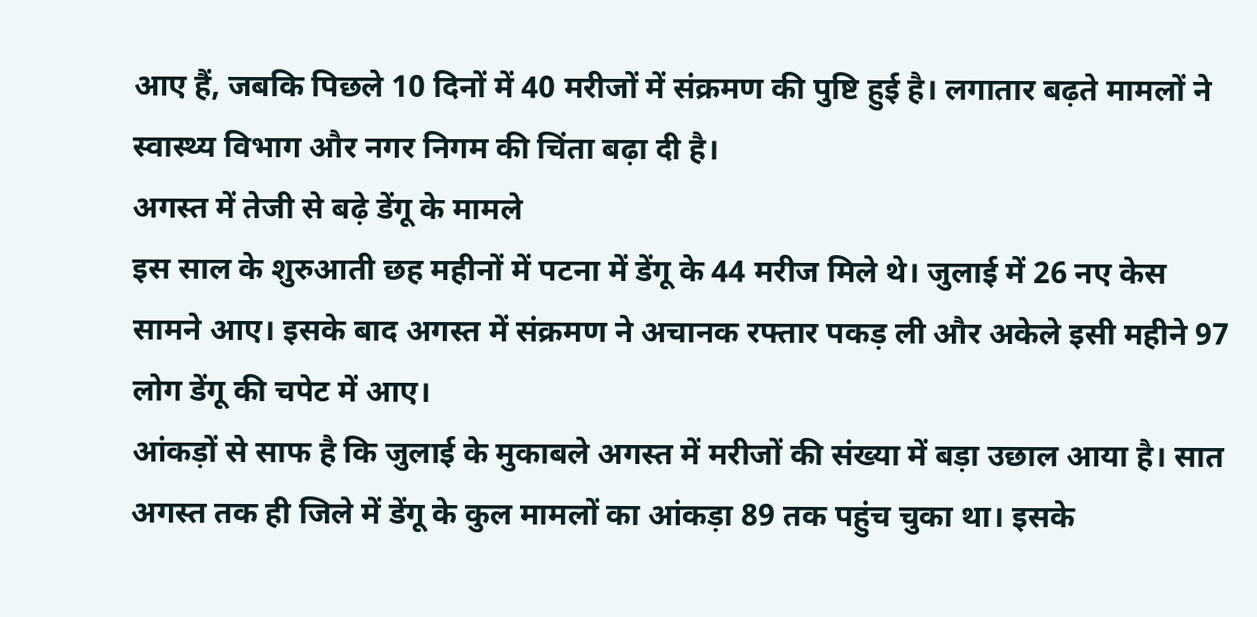आए हैं, जबकि पिछले 10 दिनों में 40 मरीजों में संक्रमण की पुष्टि हुई है। लगातार बढ़ते मामलों ने स्वास्थ्य विभाग और नगर निगम की चिंता बढ़ा दी है।
अगस्त में तेजी से बढ़े डेंगू के मामले
इस साल के शुरुआती छह महीनों में पटना में डेंगू के 44 मरीज मिले थे। जुलाई में 26 नए केस सामने आए। इसके बाद अगस्त में संक्रमण ने अचानक रफ्तार पकड़ ली और अकेले इसी महीने 97 लोग डेंगू की चपेट में आए।
आंकड़ों से साफ है कि जुलाई के मुकाबले अगस्त में मरीजों की संख्या में बड़ा उछाल आया है। सात अगस्त तक ही जिले में डेंगू के कुल मामलों का आंकड़ा 89 तक पहुंच चुका था। इसके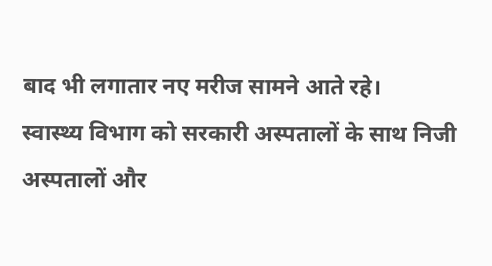बाद भी लगातार नए मरीज सामने आते रहे।
स्वास्थ्य विभाग को सरकारी अस्पतालों के साथ निजी अस्पतालों और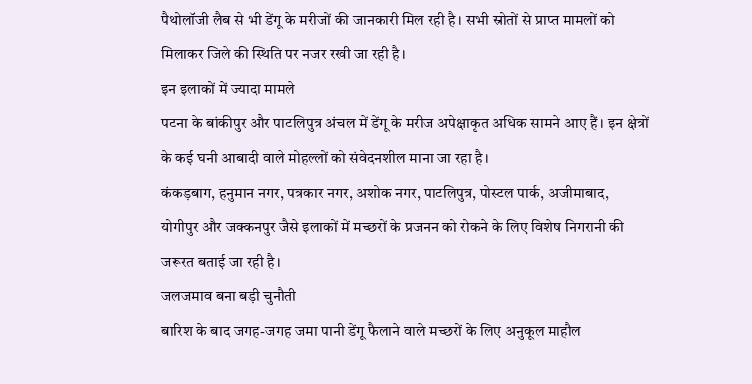पैथोलॉजी लैब से भी डेंगू के मरीजों की जानकारी मिल रही है। सभी स्रोतों से प्राप्त मामलों को मिलाकर जिले की स्थिति पर नजर रखी जा रही है।
इन इलाकों में ज्यादा मामले
पटना के बांकीपुर और पाटलिपुत्र अंचल में डेंगू के मरीज अपेक्षाकृत अधिक सामने आए हैं। इन क्षेत्रों के कई घनी आबादी वाले मोहल्लों को संवेदनशील माना जा रहा है।
कंकड़बाग, हनुमान नगर, पत्रकार नगर, अशोक नगर, पाटलिपुत्र, पोस्टल पार्क, अजीमाबाद, योगीपुर और जक्कनपुर जैसे इलाकों में मच्छरों के प्रजनन को रोकने के लिए विशेष निगरानी की जरूरत बताई जा रही है।
जलजमाव बना बड़ी चुनौती
बारिश के बाद जगह-जगह जमा पानी डेंगू फैलाने वाले मच्छरों के लिए अनुकूल माहौल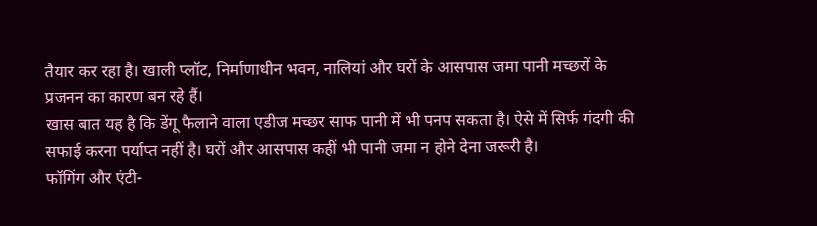तैयार कर रहा है। खाली प्लॉट, निर्माणाधीन भवन, नालियां और घरों के आसपास जमा पानी मच्छरों के प्रजनन का कारण बन रहे हैं।
खास बात यह है कि डेंगू फैलाने वाला एडीज मच्छर साफ पानी में भी पनप सकता है। ऐसे में सिर्फ गंदगी की सफाई करना पर्याप्त नहीं है। घरों और आसपास कहीं भी पानी जमा न होने देना जरूरी है।
फॉगिंग और एंटी-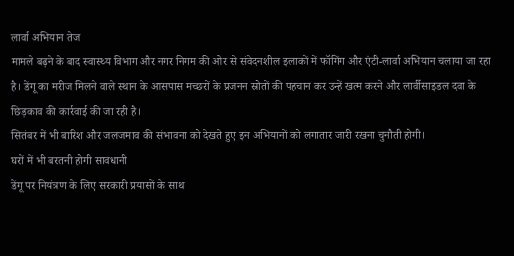लार्वा अभियान तेज
मामले बढ़ने के बाद स्वास्थ्य विभाग और नगर निगम की ओर से संवेदनशील इलाकों में फॉगिंग और एंटी-लार्वा अभियान चलाया जा रहा है। डेंगू का मरीज मिलने वाले स्थान के आसपास मच्छरों के प्रजनन स्रोतों की पहचान कर उन्हें खत्म करने और लार्वीसाइडल दवा के छिड़काव की कार्रवाई की जा रही है।
सितंबर में भी बारिश और जलजमाव की संभावना को देखते हुए इन अभियानों को लगातार जारी रखना चुनौती होगी।
घरों में भी बरतनी होगी सावधानी
डेंगू पर नियंत्रण के लिए सरकारी प्रयासों के साथ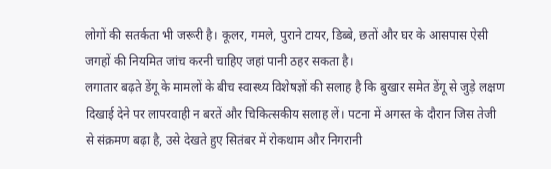लोगों की सतर्कता भी जरूरी है। कूलर, गमले, पुराने टायर, डिब्बे, छतों और घर के आसपास ऐसी जगहों की नियमित जांच करनी चाहिए जहां पानी ठहर सकता है।
लगातार बढ़ते डेंगू के मामलों के बीच स्वास्थ्य विशेषज्ञों की सलाह है कि बुखार समेत डेंगू से जुड़े लक्षण दिखाई देने पर लापरवाही न बरतें और चिकित्सकीय सलाह लें। पटना में अगस्त के दौरान जिस तेजी से संक्रमण बढ़ा है, उसे देखते हुए सितंबर में रोकथाम और निगरानी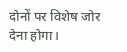दोनों पर विशेष जोर देना होगा।